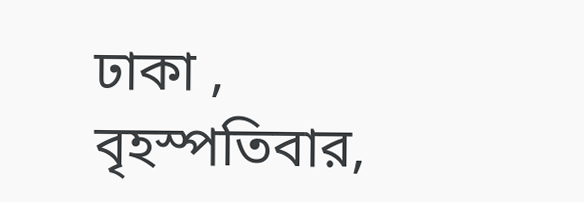ঢাকা , বৃহস্পতিবার,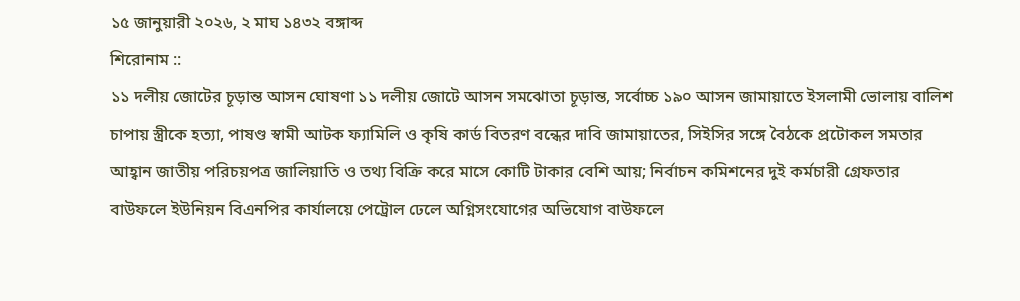১৫ জানুয়ারী ২০২৬, ২ মাঘ ১৪৩২ বঙ্গাব্দ
শিরোনাম ::
১১ দলীয় জোটের চূড়ান্ত আসন ঘোষণা ১১ দলীয় জোটে আসন সমঝোতা চূড়ান্ত, সর্বোচ্চ ১৯০ আসন জামায়াতে ইসলামী ভোলায় বালিশ চাপায় স্ত্রীকে হত্যা, পাষণ্ড স্বামী আটক ফ্যামিলি ও কৃষি কার্ড বিতরণ বন্ধের দাবি জামায়াতের, সিইসির সঙ্গে বৈঠকে প্রটোকল সমতার আহ্বান জাতীয় পরিচয়পত্র জালিয়াতি ও তথ্য বিক্রি করে মাসে কোটি টাকার বেশি আয়; নির্বাচন কমিশনের দুই কর্মচারী গ্রেফতার বাউফলে ইউনিয়ন বিএনপির কার্যালয়ে পেট্রোল ঢেলে অগ্নিসংযোগের অভিযোগ বাউফলে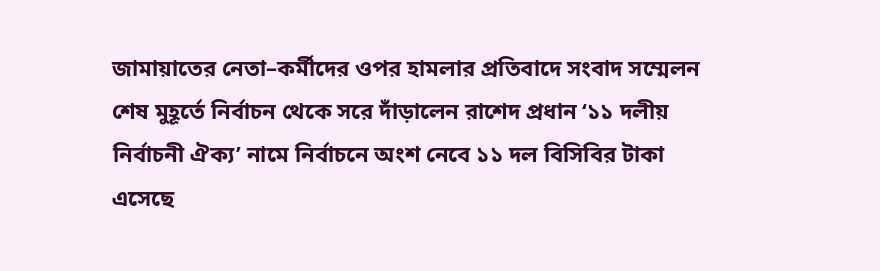জামায়াতের নেতা–কর্মীদের ওপর হামলার প্রতিবাদে সংবাদ সম্মেলন শেষ মুহূর্তে নির্বাচন থেকে সরে দাঁড়ালেন রাশেদ প্রধান ‘১১ দলীয় নির্বাচনী ঐক্য’ নামে নির্বাচনে অংশ নেবে ১১ দল বিসিবির টাকা এসেছে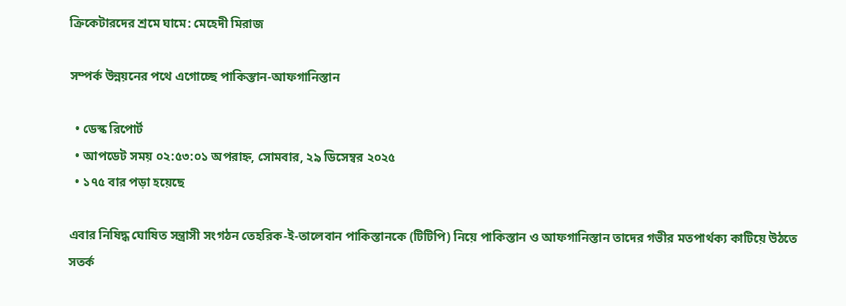ক্রিকেটারদের শ্রমে ঘামে: মেহেদী মিরাজ

সম্পর্ক উন্নয়নের পথে এগোচ্ছে পাকিস্তান-আফগানিস্তান

  • ডেস্ক রিপোর্ট
  • আপডেট সময় ০২:৫৩:০১ অপরাহ্ন, সোমবার, ২৯ ডিসেম্বর ২০২৫
  • ১৭৫ বার পড়া হয়েছে

এবার নিষিদ্ধ ঘোষিত সন্ত্রাসী সংগঠন তেহরিক-ই-তালেবান পাকিস্তানকে (টিটিপি) নিয়ে পাকিস্তান ও আফগানিস্তান তাদের গভীর মতপার্থক্য কাটিয়ে উঠতে সতর্ক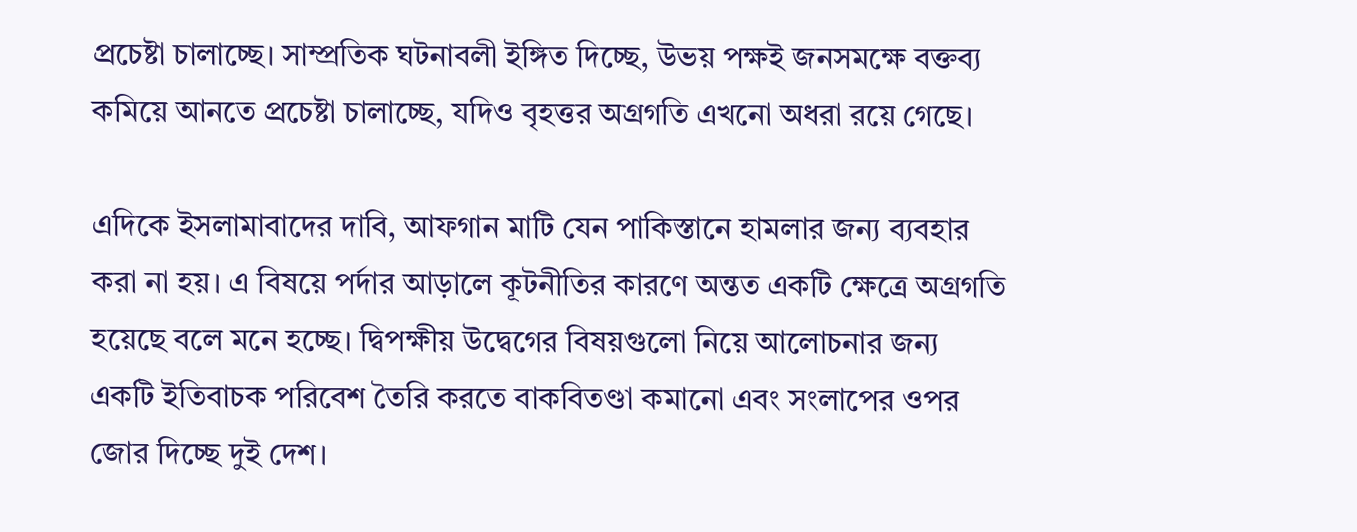প্রচেষ্টা চালাচ্ছে। সাম্প্রতিক ঘটনাবলী ইঙ্গিত দিচ্ছে, উভয় পক্ষই জনসমক্ষে বক্তব্য কমিয়ে আনতে প্রচেষ্টা চালাচ্ছে, যদিও বৃহত্তর অগ্রগতি এখনো অধরা রয়ে গেছে।

এদিকে ইসলামাবাদের দাবি, আফগান মাটি যেন পাকিস্তানে হামলার জন্য ব্যবহার করা না হয়। এ বিষয়ে পর্দার আড়ালে কূটনীতির কারণে অন্তত একটি ক্ষেত্রে অগ্রগতি হয়েছে বলে মনে হচ্ছে। দ্বিপক্ষীয় উদ্বেগের বিষয়গুলো নিয়ে আলোচনার জন্য একটি ইতিবাচক পরিবেশ তৈরি করতে বাকবিতণ্ডা কমানো এবং সংলাপের ওপর জোর দিচ্ছে দুই দেশ।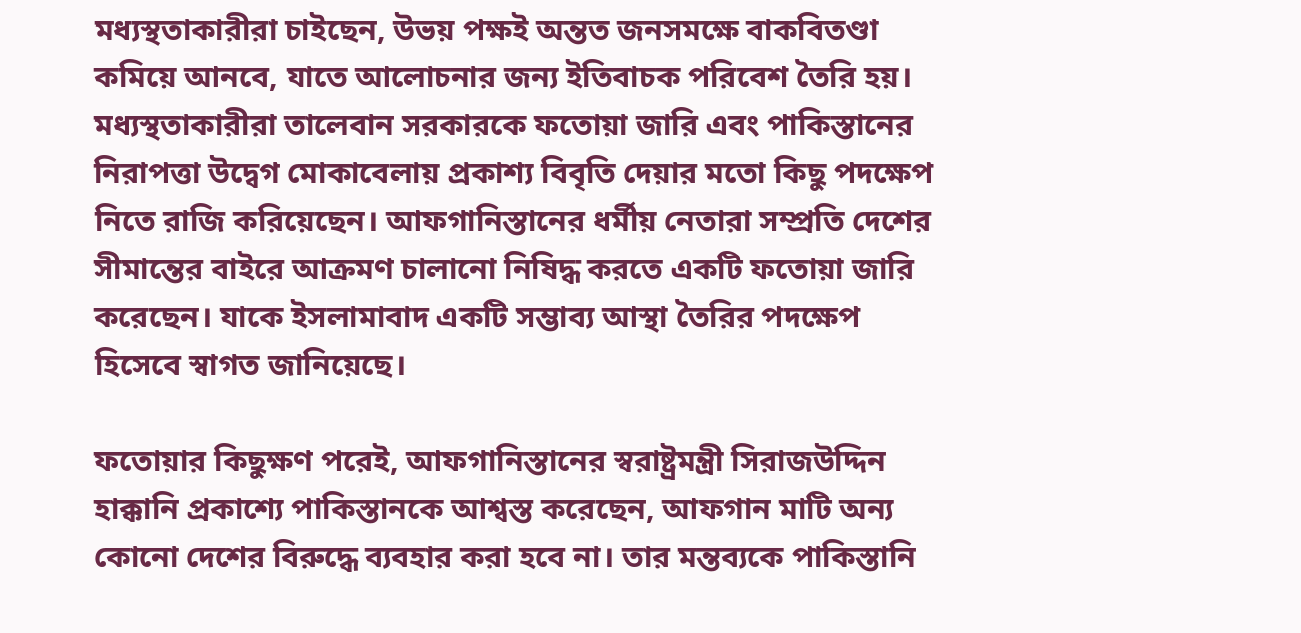মধ্যস্থতাকারীরা চাইছেন, উভয় পক্ষই অন্তত জনসমক্ষে বাকবিতণ্ডা কমিয়ে আনবে, যাতে আলোচনার জন্য ইতিবাচক পরিবেশ তৈরি হয়। মধ্যস্থতাকারীরা তালেবান সরকারকে ফতোয়া জারি এবং পাকিস্তানের নিরাপত্তা উদ্বেগ মোকাবেলায় প্রকাশ্য বিবৃতি দেয়ার মতো কিছু পদক্ষেপ নিতে রাজি করিয়েছেন। আফগানিস্তানের ধর্মীয় নেতারা সম্প্রতি দেশের সীমান্তের বাইরে আক্রমণ চালানো নিষিদ্ধ করতে একটি ফতোয়া জারি করেছেন। যাকে ইসলামাবাদ একটি সম্ভাব্য আস্থা তৈরির পদক্ষেপ হিসেবে স্বাগত জানিয়েছে।

ফতোয়ার কিছুক্ষণ পরেই, আফগানিস্তানের স্বরাষ্ট্রমন্ত্রী সিরাজউদ্দিন হাক্কানি প্রকাশ্যে পাকিস্তানকে আশ্বস্ত করেছেন, আফগান মাটি অন্য কোনো দেশের বিরুদ্ধে ব্যবহার করা হবে না। তার মন্তব্যকে পাকিস্তানি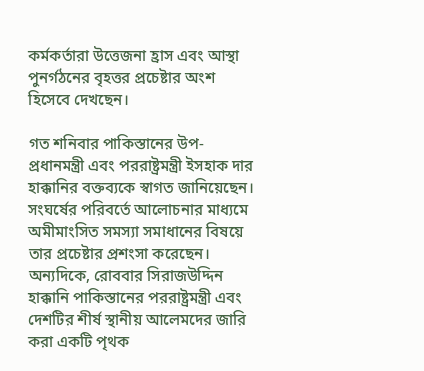কর্মকর্তারা উত্তেজনা হ্রাস এবং আস্থা পুনর্গঠনের বৃহত্তর প্রচেষ্টার অংশ হিসেবে দেখছেন।

গত শনিবার পাকিস্তানের উপ-প্রধানমন্ত্রী এবং পররাষ্ট্রমন্ত্রী ইসহাক দার হাক্কানির বক্তব্যকে স্বাগত জানিয়েছেন। সংঘর্ষের পরিবর্তে আলোচনার মাধ্যমে অমীমাংসিত সমস্যা সমাধানের বিষয়ে তার প্রচেষ্টার প্রশংসা করেছেন। অন্যদিকে, রোববার সিরাজউদ্দিন হাক্কানি পাকিস্তানের পররাষ্ট্রমন্ত্রী এবং দেশটির শীর্ষ স্থানীয় আলেমদের জারি করা একটি পৃথক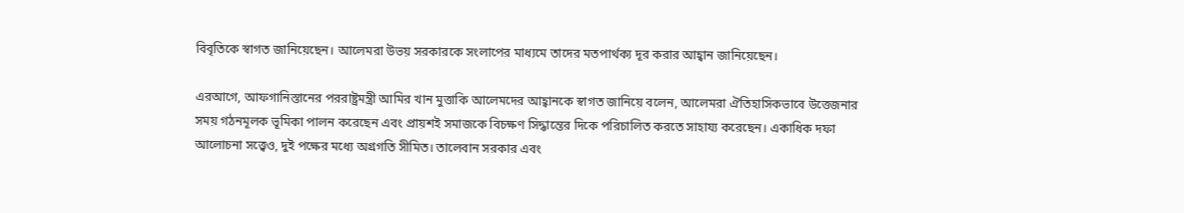বিবৃতিকে স্বাগত জানিয়েছেন। আলেমরা উভয় সরকারকে সংলাপের মাধ্যমে তাদের মতপার্থক্য দূর করার আহ্বান জানিয়েছেন।

এরআগে, আফগানিস্তানের পররাষ্ট্রমন্ত্রী আমির খান মুত্তাকি আলেমদের আহ্বানকে স্বাগত জানিয়ে বলেন, আলেমরা ঐতিহাসিকভাবে উত্তেজনার সময় গঠনমূলক ভূমিকা পালন করেছেন এবং প্রায়শই সমাজকে বিচক্ষণ সিদ্ধান্তের দিকে পরিচালিত করতে সাহায্য করেছেন। একাধিক দফা আলোচনা সত্ত্বেও, দুই পক্ষের মধ্যে অগ্রগতি সীমিত। তালেবান সরকার এবং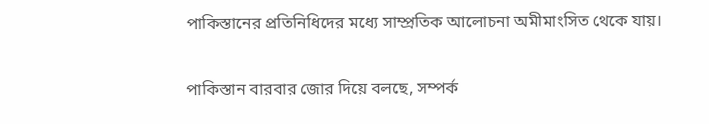পাকিস্তানের প্রতিনিধিদের মধ্যে সাম্প্রতিক আলোচনা অমীমাংসিত থেকে যায়।

পাকিস্তান বারবার জোর দিয়ে বলছে, সম্পর্ক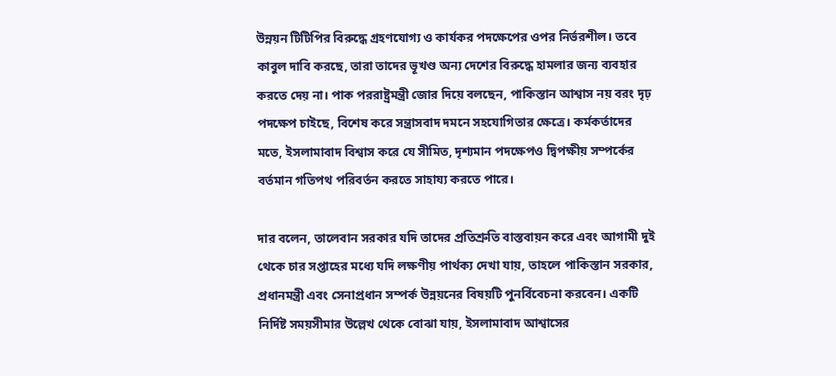উন্নয়ন টিটিপির বিরুদ্ধে গ্রহণযোগ্য ও কার্যকর পদক্ষেপের ওপর নির্ভরশীল। তবে কাবুল দাবি করছে, তারা তাদের ভূখণ্ড অন্য দেশের বিরুদ্ধে হামলার জন্য ব্যবহার করতে দেয় না। পাক পররাষ্ট্রমন্ত্রী জোর দিয়ে বলছেন, পাকিস্তান আশ্বাস নয় বরং দৃঢ় পদক্ষেপ চাইছে, বিশেষ করে সন্ত্রাসবাদ দমনে সহযোগিতার ক্ষেত্রে। কর্মকর্তাদের মতে, ইসলামাবাদ বিশ্বাস করে যে সীমিত, দৃশ্যমান পদক্ষেপও দ্বিপক্ষীয় সম্পর্কের বর্তমান গতিপথ পরিবর্তন করতে সাহায্য করতে পারে।

দার বলেন, তালেবান সরকার যদি তাদের প্রতিশ্রুতি বাস্তবায়ন করে এবং আগামী দুই থেকে চার সপ্তাহের মধ্যে যদি লক্ষণীয় পার্থক্য দেখা যায়, তাহলে পাকিস্তান সরকার, প্রধানমন্ত্রী এবং সেনাপ্রধান সম্পর্ক উন্নয়নের বিষয়টি পুনর্বিবেচনা করবেন। একটি নির্দিষ্ট সময়সীমার উল্লেখ থেকে বোঝা যায়, ইসলামাবাদ আশ্বাসের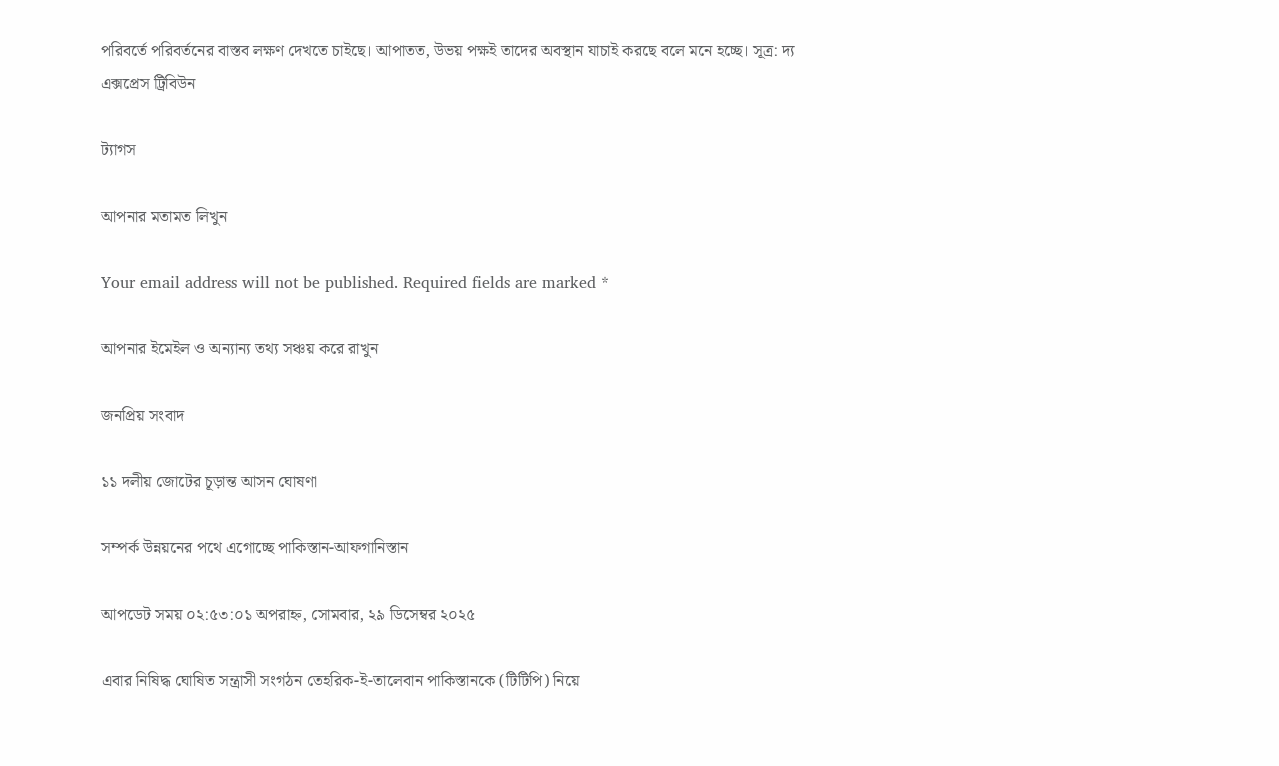পরিবর্তে পরিবর্তনের বাস্তব লক্ষণ দেখতে চাইছে। আপাতত, উভয় পক্ষই তাদের অবস্থান যাচাই করছে বলে মনে হচ্ছে। সূত্র: দ্য এক্সপ্রেস ট্রিবিউন

ট্যাগস

আপনার মতামত লিখুন

Your email address will not be published. Required fields are marked *

আপনার ইমেইল ও অন্যান্য তথ্য সঞ্চয় করে রাখুন

জনপ্রিয় সংবাদ

১১ দলীয় জোটের চূড়ান্ত আসন ঘোষণা

সম্পর্ক উন্নয়নের পথে এগোচ্ছে পাকিস্তান-আফগানিস্তান

আপডেট সময় ০২:৫৩:০১ অপরাহ্ন, সোমবার, ২৯ ডিসেম্বর ২০২৫

এবার নিষিদ্ধ ঘোষিত সন্ত্রাসী সংগঠন তেহরিক-ই-তালেবান পাকিস্তানকে (টিটিপি) নিয়ে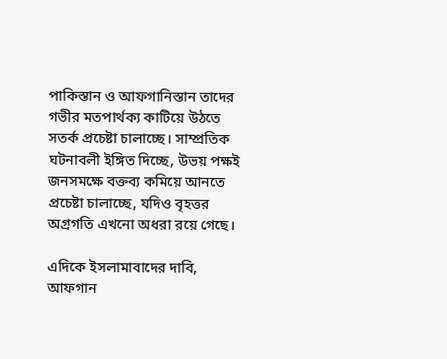পাকিস্তান ও আফগানিস্তান তাদের গভীর মতপার্থক্য কাটিয়ে উঠতে সতর্ক প্রচেষ্টা চালাচ্ছে। সাম্প্রতিক ঘটনাবলী ইঙ্গিত দিচ্ছে, উভয় পক্ষই জনসমক্ষে বক্তব্য কমিয়ে আনতে প্রচেষ্টা চালাচ্ছে, যদিও বৃহত্তর অগ্রগতি এখনো অধরা রয়ে গেছে।

এদিকে ইসলামাবাদের দাবি, আফগান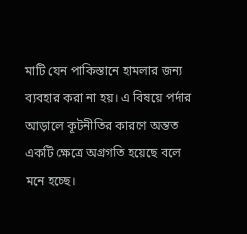মাটি যেন পাকিস্তানে হামলার জন্য ব্যবহার করা না হয়। এ বিষয়ে পর্দার আড়ালে কূটনীতির কারণে অন্তত একটি ক্ষেত্রে অগ্রগতি হয়েছে বলে মনে হচ্ছে।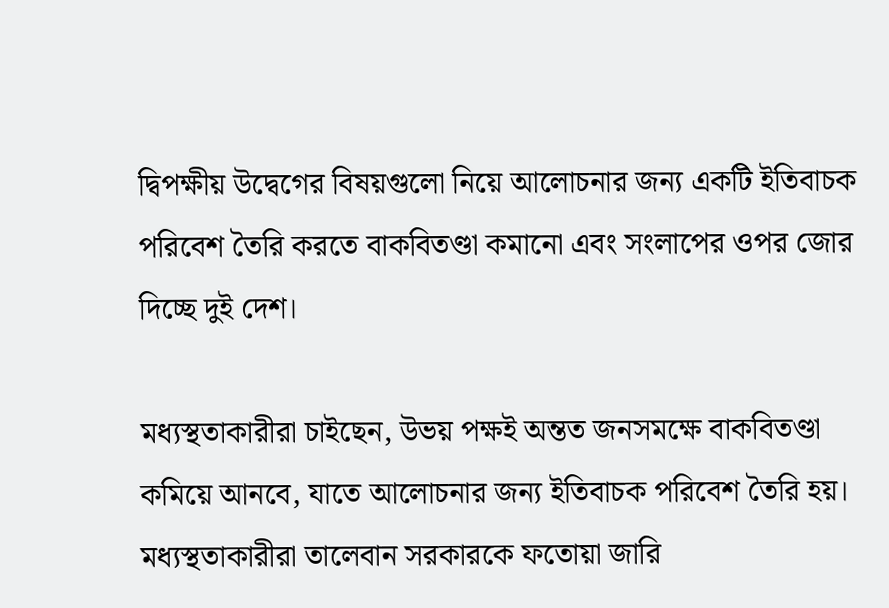দ্বিপক্ষীয় উদ্বেগের বিষয়গুলো নিয়ে আলোচনার জন্য একটি ইতিবাচক পরিবেশ তৈরি করতে বাকবিতণ্ডা কমানো এবং সংলাপের ওপর জোর দিচ্ছে দুই দেশ।

মধ্যস্থতাকারীরা চাইছেন, উভয় পক্ষই অন্তত জনসমক্ষে বাকবিতণ্ডা কমিয়ে আনবে, যাতে আলোচনার জন্য ইতিবাচক পরিবেশ তৈরি হয়। মধ্যস্থতাকারীরা তালেবান সরকারকে ফতোয়া জারি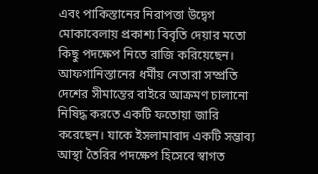এবং পাকিস্তানের নিরাপত্তা উদ্বেগ মোকাবেলায় প্রকাশ্য বিবৃতি দেয়ার মতো কিছু পদক্ষেপ নিতে রাজি করিয়েছেন। আফগানিস্তানের ধর্মীয় নেতারা সম্প্রতি দেশের সীমান্তের বাইরে আক্রমণ চালানো নিষিদ্ধ করতে একটি ফতোয়া জারি করেছেন। যাকে ইসলামাবাদ একটি সম্ভাব্য আস্থা তৈরির পদক্ষেপ হিসেবে স্বাগত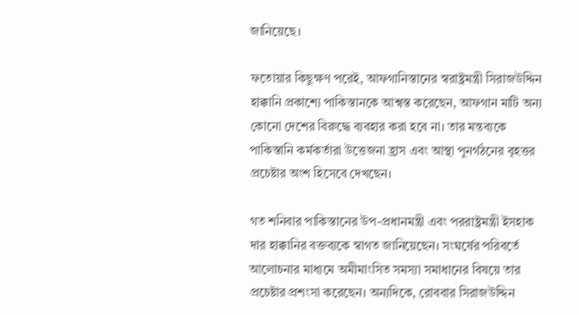জানিয়েছে।

ফতোয়ার কিছুক্ষণ পরেই, আফগানিস্তানের স্বরাষ্ট্রমন্ত্রী সিরাজউদ্দিন হাক্কানি প্রকাশ্যে পাকিস্তানকে আশ্বস্ত করেছেন, আফগান মাটি অন্য কোনো দেশের বিরুদ্ধে ব্যবহার করা হবে না। তার মন্তব্যকে পাকিস্তানি কর্মকর্তারা উত্তেজনা হ্রাস এবং আস্থা পুনর্গঠনের বৃহত্তর প্রচেষ্টার অংশ হিসেবে দেখছেন।

গত শনিবার পাকিস্তানের উপ-প্রধানমন্ত্রী এবং পররাষ্ট্রমন্ত্রী ইসহাক দার হাক্কানির বক্তব্যকে স্বাগত জানিয়েছেন। সংঘর্ষের পরিবর্তে আলোচনার মাধ্যমে অমীমাংসিত সমস্যা সমাধানের বিষয়ে তার প্রচেষ্টার প্রশংসা করেছেন। অন্যদিকে, রোববার সিরাজউদ্দিন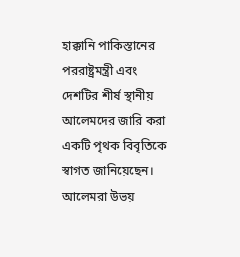হাক্কানি পাকিস্তানের পররাষ্ট্রমন্ত্রী এবং দেশটির শীর্ষ স্থানীয় আলেমদের জারি করা একটি পৃথক বিবৃতিকে স্বাগত জানিয়েছেন। আলেমরা উভয়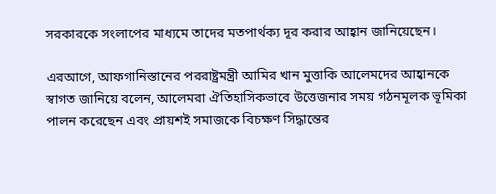সরকারকে সংলাপের মাধ্যমে তাদের মতপার্থক্য দূর করার আহ্বান জানিয়েছেন।

এরআগে, আফগানিস্তানের পররাষ্ট্রমন্ত্রী আমির খান মুত্তাকি আলেমদের আহ্বানকে স্বাগত জানিয়ে বলেন, আলেমরা ঐতিহাসিকভাবে উত্তেজনার সময় গঠনমূলক ভূমিকা পালন করেছেন এবং প্রায়শই সমাজকে বিচক্ষণ সিদ্ধান্তের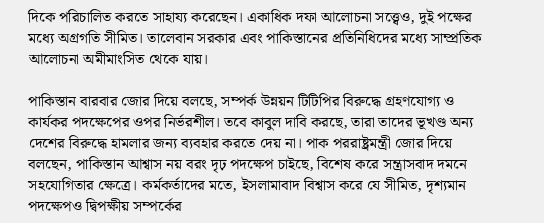দিকে পরিচালিত করতে সাহায্য করেছেন। একাধিক দফা আলোচনা সত্ত্বেও, দুই পক্ষের মধ্যে অগ্রগতি সীমিত। তালেবান সরকার এবং পাকিস্তানের প্রতিনিধিদের মধ্যে সাম্প্রতিক আলোচনা অমীমাংসিত থেকে যায়।

পাকিস্তান বারবার জোর দিয়ে বলছে, সম্পর্ক উন্নয়ন টিটিপির বিরুদ্ধে গ্রহণযোগ্য ও কার্যকর পদক্ষেপের ওপর নির্ভরশীল। তবে কাবুল দাবি করছে, তারা তাদের ভূখণ্ড অন্য দেশের বিরুদ্ধে হামলার জন্য ব্যবহার করতে দেয় না। পাক পররাষ্ট্রমন্ত্রী জোর দিয়ে বলছেন, পাকিস্তান আশ্বাস নয় বরং দৃঢ় পদক্ষেপ চাইছে, বিশেষ করে সন্ত্রাসবাদ দমনে সহযোগিতার ক্ষেত্রে। কর্মকর্তাদের মতে, ইসলামাবাদ বিশ্বাস করে যে সীমিত, দৃশ্যমান পদক্ষেপও দ্বিপক্ষীয় সম্পর্কের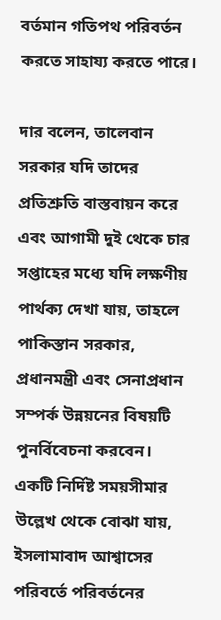বর্তমান গতিপথ পরিবর্তন করতে সাহায্য করতে পারে।

দার বলেন, তালেবান সরকার যদি তাদের প্রতিশ্রুতি বাস্তবায়ন করে এবং আগামী দুই থেকে চার সপ্তাহের মধ্যে যদি লক্ষণীয় পার্থক্য দেখা যায়, তাহলে পাকিস্তান সরকার, প্রধানমন্ত্রী এবং সেনাপ্রধান সম্পর্ক উন্নয়নের বিষয়টি পুনর্বিবেচনা করবেন। একটি নির্দিষ্ট সময়সীমার উল্লেখ থেকে বোঝা যায়, ইসলামাবাদ আশ্বাসের পরিবর্তে পরিবর্তনের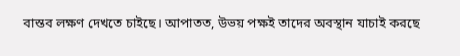বাস্তব লক্ষণ দেখতে চাইছে। আপাতত, উভয় পক্ষই তাদের অবস্থান যাচাই করছে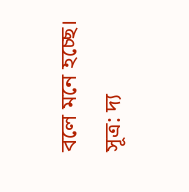বলে মনে হচ্ছে। সূত্র: দ্য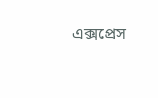এক্সপ্রেস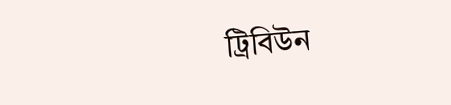ট্রিবিউন